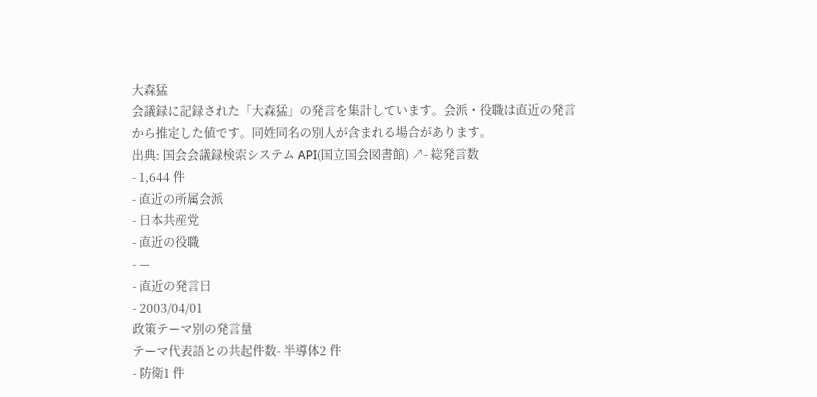大森猛
会議録に記録された「大森猛」の発言を集計しています。会派・役職は直近の発言から推定した値です。同姓同名の別人が含まれる場合があります。
出典: 国会会議録検索システム API(国立国会図書館) ↗- 総発言数
- 1,644 件
- 直近の所属会派
- 日本共産党
- 直近の役職
- —
- 直近の発言日
- 2003/04/01
政策テーマ別の発言量
テーマ代表語との共起件数- 半導体2 件
- 防衛1 件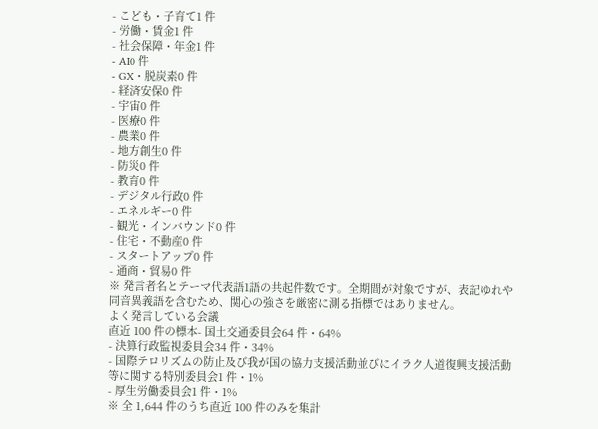- こども・子育て1 件
- 労働・賃金1 件
- 社会保障・年金1 件
- AI0 件
- GX・脱炭素0 件
- 経済安保0 件
- 宇宙0 件
- 医療0 件
- 農業0 件
- 地方創生0 件
- 防災0 件
- 教育0 件
- デジタル行政0 件
- エネルギー0 件
- 観光・インバウンド0 件
- 住宅・不動産0 件
- スタートアップ0 件
- 通商・貿易0 件
※ 発言者名とテーマ代表語1語の共起件数です。全期間が対象ですが、表記ゆれや 同音異義語を含むため、関心の強さを厳密に測る指標ではありません。
よく発言している会議
直近 100 件の標本- 国土交通委員会64 件・64%
- 決算行政監視委員会34 件・34%
- 国際テロリズムの防止及び我が国の協力支援活動並びにイラク人道復興支援活動等に関する特別委員会1 件・1%
- 厚生労働委員会1 件・1%
※ 全 1,644 件のうち直近 100 件のみを集計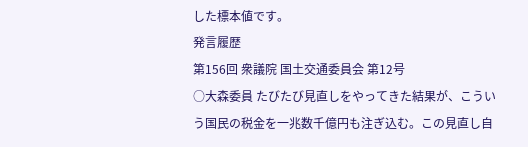した標本値です。
発言履歴
第156回 衆議院 国土交通委員会 第12号
○大森委員 たびたび見直しをやってきた結果が、こういう国民の税金を一兆数千億円も注ぎ込む。この見直し自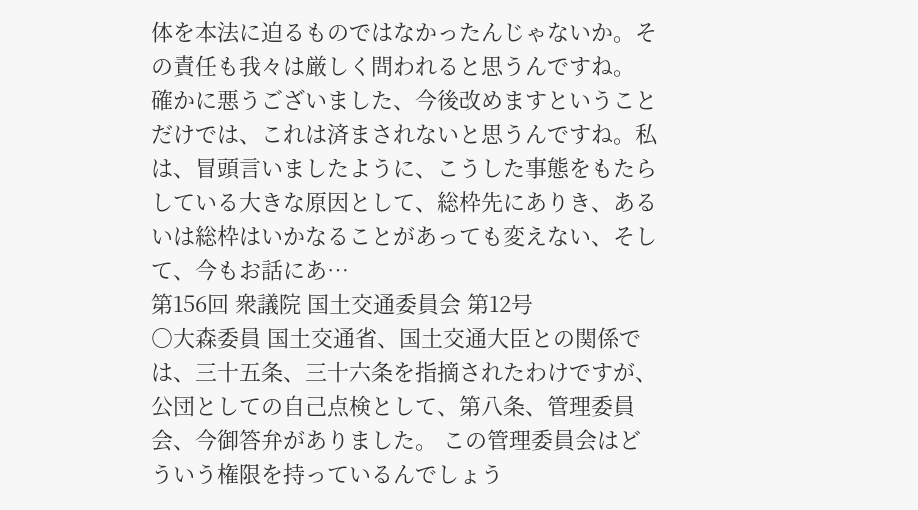体を本法に迫るものではなかったんじゃないか。その責任も我々は厳しく問われると思うんですね。 確かに悪うございました、今後改めますということだけでは、これは済まされないと思うんですね。私は、冒頭言いましたように、こうした事態をもたらしている大きな原因として、総枠先にありき、あるいは総枠はいかなることがあっても変えない、そして、今もお話にあ…
第156回 衆議院 国土交通委員会 第12号
○大森委員 国土交通省、国土交通大臣との関係では、三十五条、三十六条を指摘されたわけですが、公団としての自己点検として、第八条、管理委員会、今御答弁がありました。 この管理委員会はどういう権限を持っているんでしょう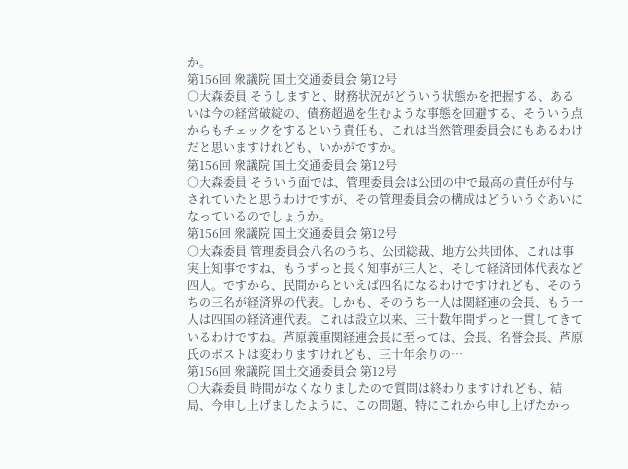か。
第156回 衆議院 国土交通委員会 第12号
○大森委員 そうしますと、財務状況がどういう状態かを把握する、あるいは今の経営破綻の、債務超過を生むような事態を回避する、そういう点からもチェックをするという責任も、これは当然管理委員会にもあるわけだと思いますけれども、いかがですか。
第156回 衆議院 国土交通委員会 第12号
○大森委員 そういう面では、管理委員会は公団の中で最高の責任が付与されていたと思うわけですが、その管理委員会の構成はどういうぐあいになっているのでしょうか。
第156回 衆議院 国土交通委員会 第12号
○大森委員 管理委員会八名のうち、公団総裁、地方公共団体、これは事実上知事ですね、もうずっと長く知事が三人と、そして経済団体代表など四人。ですから、民間からといえば四名になるわけですけれども、そのうちの三名が経済界の代表。しかも、そのうち一人は関経連の会長、もう一人は四国の経済連代表。これは設立以来、三十数年間ずっと一貫してきているわけですね。芦原義重関経連会長に至っては、会長、名誉会長、芦原氏のポストは変わりますけれども、三十年余りの…
第156回 衆議院 国土交通委員会 第12号
○大森委員 時間がなくなりましたので質問は終わりますけれども、結局、今申し上げましたように、この問題、特にこれから申し上げたかっ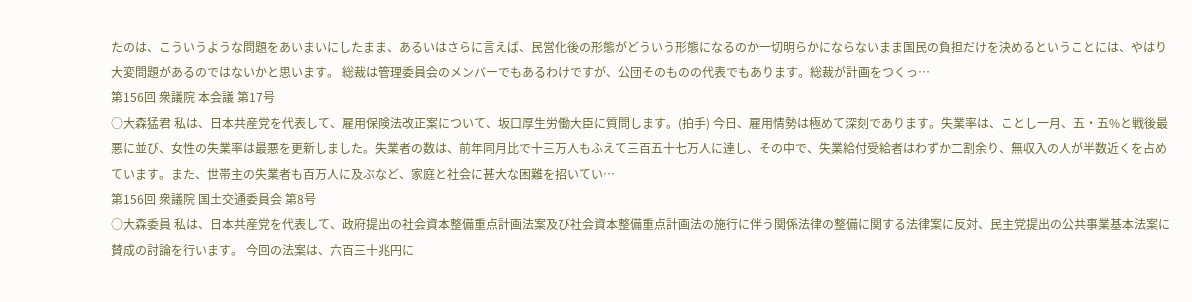たのは、こういうような問題をあいまいにしたまま、あるいはさらに言えば、民営化後の形態がどういう形態になるのか一切明らかにならないまま国民の負担だけを決めるということには、やはり大変問題があるのではないかと思います。 総裁は管理委員会のメンバーでもあるわけですが、公団そのものの代表でもあります。総裁が計画をつくっ…
第156回 衆議院 本会議 第17号
○大森猛君 私は、日本共産党を代表して、雇用保険法改正案について、坂口厚生労働大臣に質問します。(拍手) 今日、雇用情勢は極めて深刻であります。失業率は、ことし一月、五・五%と戦後最悪に並び、女性の失業率は最悪を更新しました。失業者の数は、前年同月比で十三万人もふえて三百五十七万人に達し、その中で、失業給付受給者はわずか二割余り、無収入の人が半数近くを占めています。また、世帯主の失業者も百万人に及ぶなど、家庭と社会に甚大な困難を招いてい…
第156回 衆議院 国土交通委員会 第8号
○大森委員 私は、日本共産党を代表して、政府提出の社会資本整備重点計画法案及び社会資本整備重点計画法の施行に伴う関係法律の整備に関する法律案に反対、民主党提出の公共事業基本法案に賛成の討論を行います。 今回の法案は、六百三十兆円に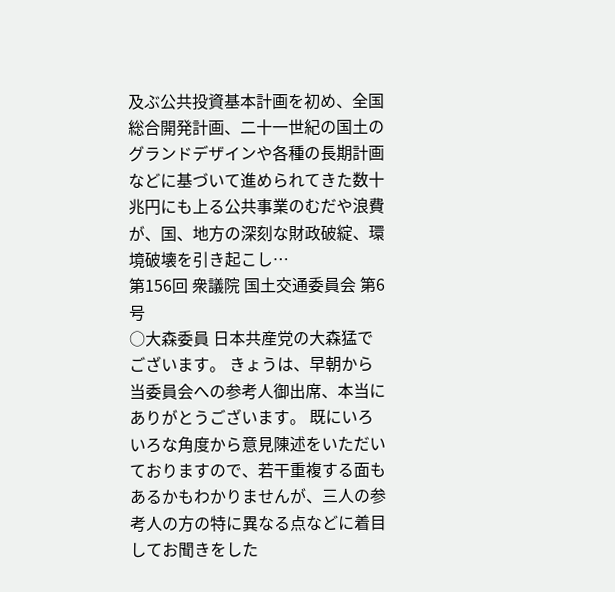及ぶ公共投資基本計画を初め、全国総合開発計画、二十一世紀の国土のグランドデザインや各種の長期計画などに基づいて進められてきた数十兆円にも上る公共事業のむだや浪費が、国、地方の深刻な財政破綻、環境破壊を引き起こし…
第156回 衆議院 国土交通委員会 第6号
○大森委員 日本共産党の大森猛でございます。 きょうは、早朝から当委員会への参考人御出席、本当にありがとうございます。 既にいろいろな角度から意見陳述をいただいておりますので、若干重複する面もあるかもわかりませんが、三人の参考人の方の特に異なる点などに着目してお聞きをした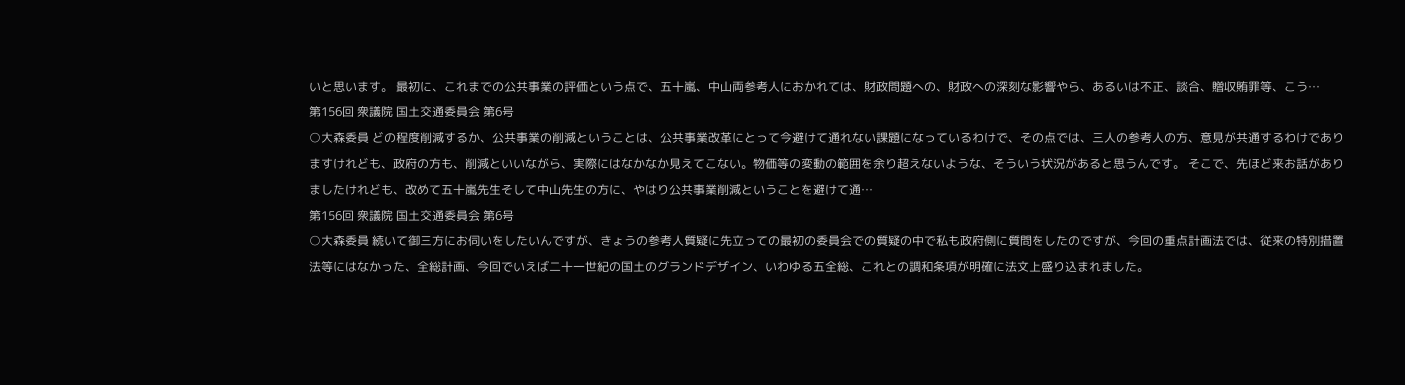いと思います。 最初に、これまでの公共事業の評価という点で、五十嵐、中山両参考人におかれては、財政問題への、財政への深刻な影響やら、あるいは不正、談合、贈収賄罪等、こう…
第156回 衆議院 国土交通委員会 第6号
○大森委員 どの程度削減するか、公共事業の削減ということは、公共事業改革にとって今避けて通れない課題になっているわけで、その点では、三人の参考人の方、意見が共通するわけでありますけれども、政府の方も、削減といいながら、実際にはなかなか見えてこない。物価等の変動の範囲を余り超えないような、そういう状況があると思うんです。 そこで、先ほど来お話がありましたけれども、改めて五十嵐先生そして中山先生の方に、やはり公共事業削減ということを避けて通…
第156回 衆議院 国土交通委員会 第6号
○大森委員 続いて御三方にお伺いをしたいんですが、きょうの参考人質疑に先立っての最初の委員会での質疑の中で私も政府側に質問をしたのですが、今回の重点計画法では、従来の特別措置法等にはなかった、全総計画、今回でいえば二十一世紀の国土のグランドデザイン、いわゆる五全総、これとの調和条項が明確に法文上盛り込まれました。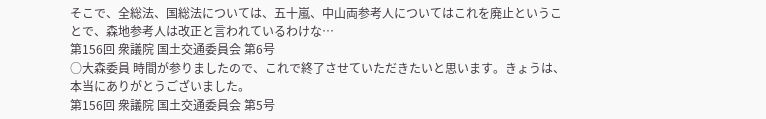そこで、全総法、国総法については、五十嵐、中山両参考人についてはこれを廃止ということで、森地参考人は改正と言われているわけな…
第156回 衆議院 国土交通委員会 第6号
○大森委員 時間が参りましたので、これで終了させていただきたいと思います。きょうは、本当にありがとうございました。
第156回 衆議院 国土交通委員会 第5号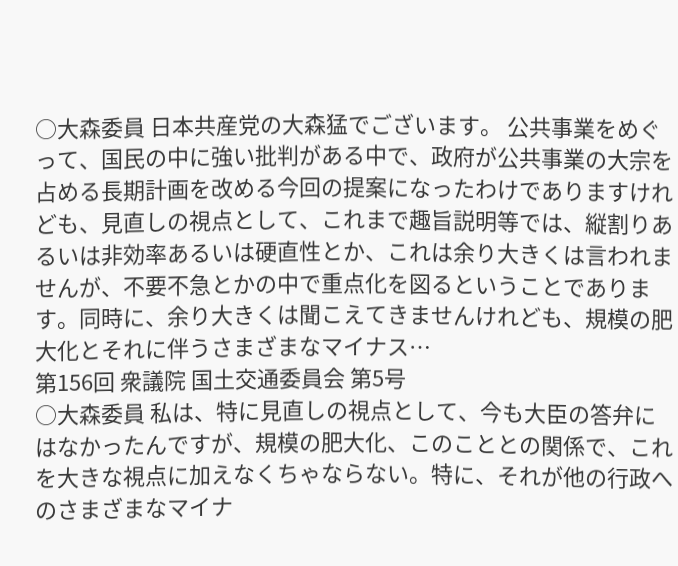○大森委員 日本共産党の大森猛でございます。 公共事業をめぐって、国民の中に強い批判がある中で、政府が公共事業の大宗を占める長期計画を改める今回の提案になったわけでありますけれども、見直しの視点として、これまで趣旨説明等では、縦割りあるいは非効率あるいは硬直性とか、これは余り大きくは言われませんが、不要不急とかの中で重点化を図るということであります。同時に、余り大きくは聞こえてきませんけれども、規模の肥大化とそれに伴うさまざまなマイナス…
第156回 衆議院 国土交通委員会 第5号
○大森委員 私は、特に見直しの視点として、今も大臣の答弁にはなかったんですが、規模の肥大化、このこととの関係で、これを大きな視点に加えなくちゃならない。特に、それが他の行政へのさまざまなマイナ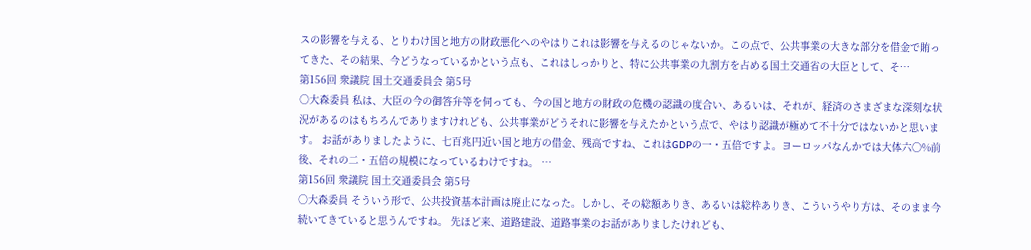スの影響を与える、とりわけ国と地方の財政悪化へのやはりこれは影響を与えるのじゃないか。この点で、公共事業の大きな部分を借金で賄ってきた、その結果、今どうなっているかという点も、これはしっかりと、特に公共事業の九割方を占める国土交通省の大臣として、そ…
第156回 衆議院 国土交通委員会 第5号
○大森委員 私は、大臣の今の御答弁等を伺っても、今の国と地方の財政の危機の認識の度合い、あるいは、それが、経済のさまざまな深刻な状況があるのはもちろんでありますけれども、公共事業がどうそれに影響を与えたかという点で、やはり認識が極めて不十分ではないかと思います。 お話がありましたように、七百兆円近い国と地方の借金、残高ですね、これはGDPの一・五倍ですよ。ヨーロッパなんかでは大体六〇%前後、それの二・五倍の規模になっているわけですね。 …
第156回 衆議院 国土交通委員会 第5号
○大森委員 そういう形で、公共投資基本計画は廃止になった。しかし、その総額ありき、あるいは総枠ありき、こういうやり方は、そのまま今続いてきていると思うんですね。 先ほど来、道路建設、道路事業のお話がありましたけれども、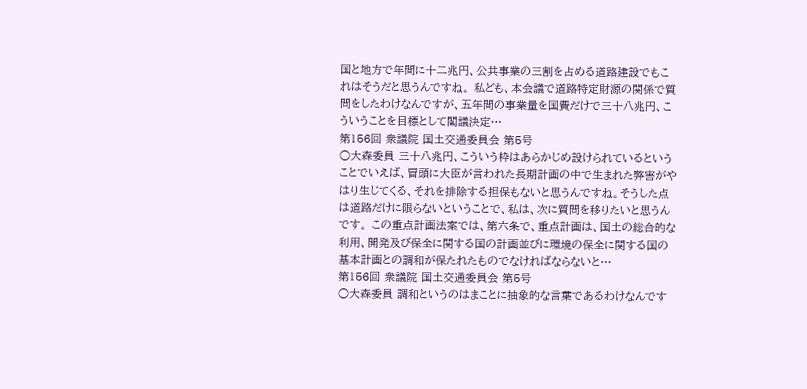国と地方で年間に十二兆円、公共事業の三割を占める道路建設でもこれはそうだと思うんですね。 私ども、本会議で道路特定財源の関係で質問をしたわけなんですが、五年間の事業量を国費だけで三十八兆円、こういうことを目標として閣議決定…
第156回 衆議院 国土交通委員会 第5号
○大森委員 三十八兆円、こういう枠はあらかじめ設けられているということでいえば、冒頭に大臣が言われた長期計画の中で生まれた弊害がやはり生じてくる、それを排除する担保もないと思うんですね。そうした点は道路だけに限らないということで、私は、次に質問を移りたいと思うんです。 この重点計画法案では、第六条で、重点計画は、国土の総合的な利用、開発及び保全に関する国の計画並びに環境の保全に関する国の基本計画との調和が保たれたものでなければならないと…
第156回 衆議院 国土交通委員会 第5号
○大森委員 調和というのはまことに抽象的な言葉であるわけなんです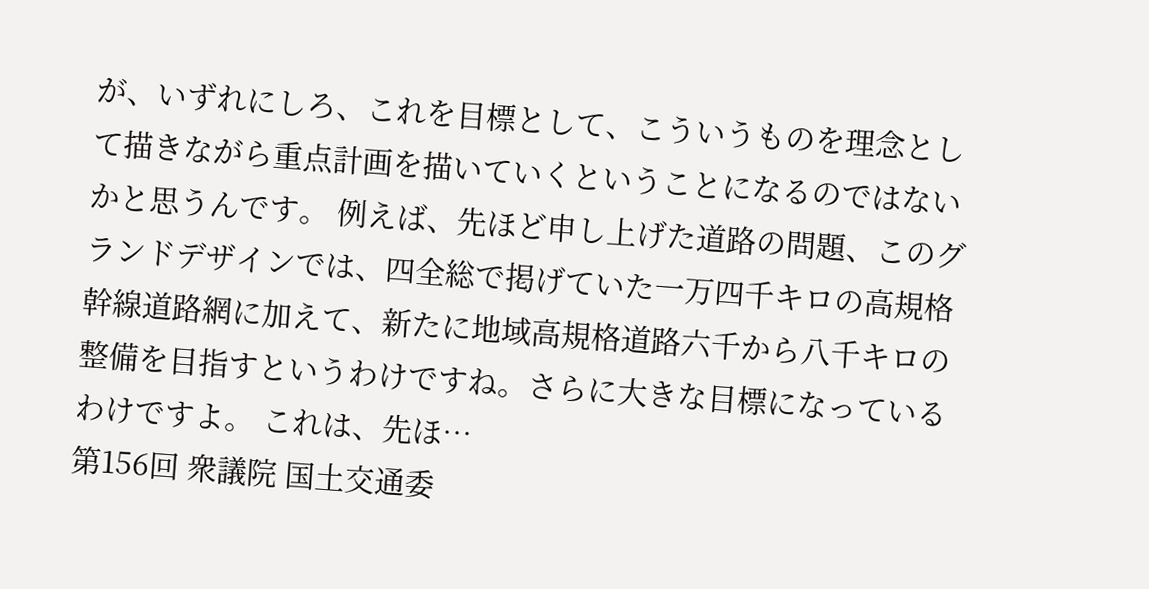が、いずれにしろ、これを目標として、こういうものを理念として描きながら重点計画を描いていくということになるのではないかと思うんです。 例えば、先ほど申し上げた道路の問題、このグランドデザインでは、四全総で掲げていた一万四千キロの高規格幹線道路網に加えて、新たに地域高規格道路六千から八千キロの整備を目指すというわけですね。さらに大きな目標になっているわけですよ。 これは、先ほ…
第156回 衆議院 国土交通委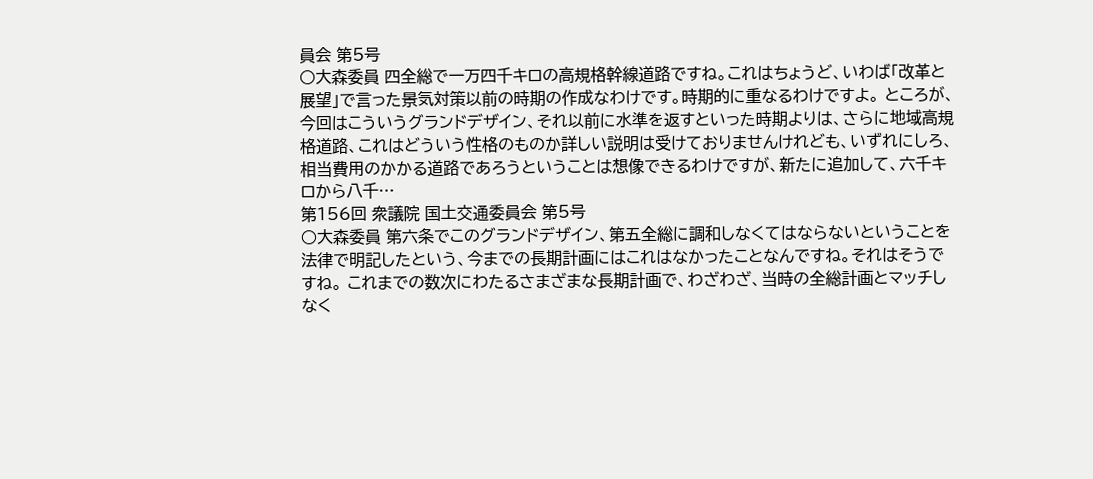員会 第5号
○大森委員 四全総で一万四千キロの高規格幹線道路ですね。これはちょうど、いわば「改革と展望」で言った景気対策以前の時期の作成なわけです。時期的に重なるわけですよ。 ところが、今回はこういうグランドデザイン、それ以前に水準を返すといった時期よりは、さらに地域高規格道路、これはどういう性格のものか詳しい説明は受けておりませんけれども、いずれにしろ、相当費用のかかる道路であろうということは想像できるわけですが、新たに追加して、六千キロから八千…
第156回 衆議院 国土交通委員会 第5号
○大森委員 第六条でこのグランドデザイン、第五全総に調和しなくてはならないということを法律で明記したという、今までの長期計画にはこれはなかったことなんですね。それはそうですね。 これまでの数次にわたるさまざまな長期計画で、わざわざ、当時の全総計画とマッチしなく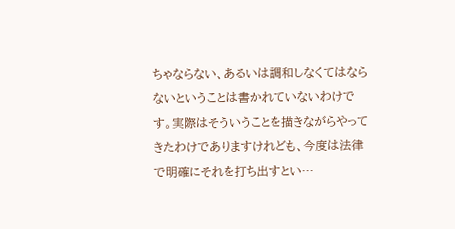ちゃならない、あるいは調和しなくてはならないということは書かれていないわけです。実際はそういうことを描きながらやってきたわけでありますけれども、今度は法律で明確にそれを打ち出すとい…